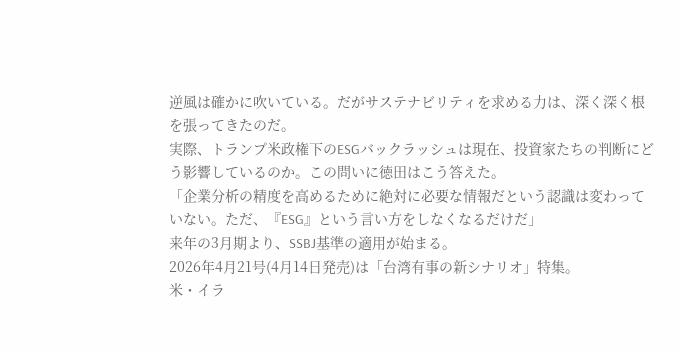逆風は確かに吹いている。だがサステナビリティを求める力は、深く深く根を張ってきたのだ。
実際、トランプ米政権下のESGバックラッシュは現在、投資家たちの判断にどう影響しているのか。この問いに徳田はこう答えた。
「企業分析の精度を高めるために絶対に必要な情報だという認識は変わっていない。ただ、『ESG』という言い方をしなくなるだけだ」
来年の3月期より、SSBJ基準の適用が始まる。
2026年4月21号(4月14日発売)は「台湾有事の新シナリオ」特集。
米・イラ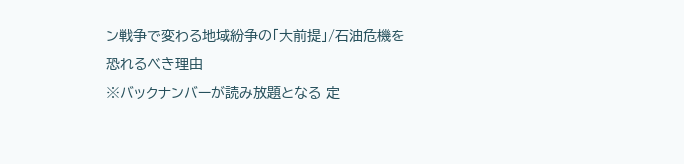ン戦争で変わる地域紛争の「大前提」/石油危機を恐れるべき理由
※バックナンバーが読み放題となる 定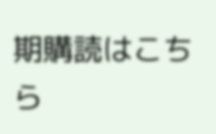期購読はこちら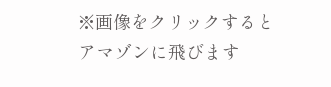※画像をクリックするとアマゾンに飛びます